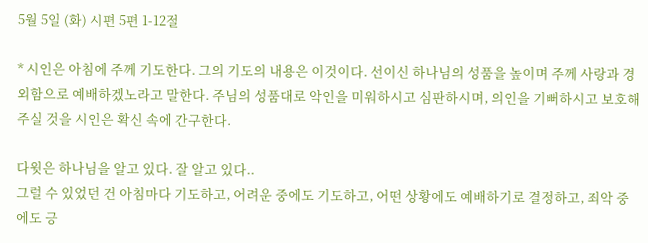5월 5일 (화) 시편 5편 1-12절

* 시인은 아침에 주께 기도한다. 그의 기도의 내용은 이것이다. 선이신 하나님의 성품을 높이며 주께 사랑과 경외함으로 예배하겠노라고 말한다. 주님의 성품대로 악인을 미워하시고 심판하시며, 의인을 기뻐하시고 보호해주실 것을 시인은 확신 속에 간구한다.

다윗은 하나님을 알고 있다. 잘 알고 있다..
그럴 수 있었던 건 아침마다 기도하고, 어려운 중에도 기도하고, 어떤 상황에도 예배하기로 결정하고, 죄악 중에도 긍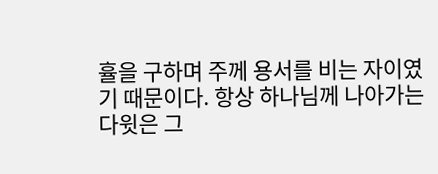휼을 구하며 주께 용서를 비는 자이였기 때문이다. 항상 하나님께 나아가는 다윗은 그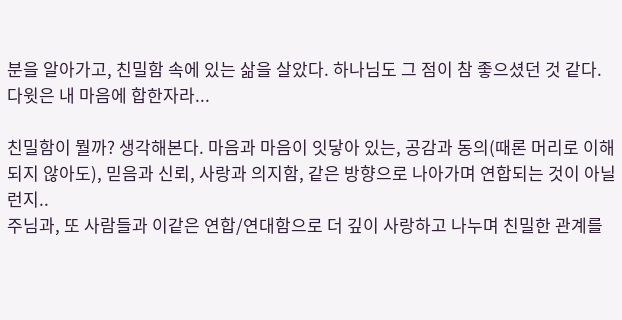분을 알아가고, 친밀함 속에 있는 삶을 살았다. 하나님도 그 점이 참 좋으셨던 것 같다. 다윗은 내 마음에 합한자라...

친밀함이 뭘까? 생각해본다. 마음과 마음이 잇닿아 있는, 공감과 동의(때론 머리로 이해되지 않아도), 믿음과 신뢰, 사랑과 의지함, 같은 방향으로 나아가며 연합되는 것이 아닐런지..
주님과, 또 사람들과 이같은 연합/연대함으로 더 깊이 사랑하고 나누며 친밀한 관계를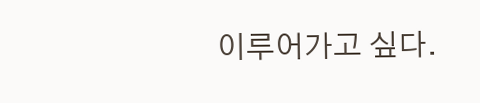이루어가고 싶다.